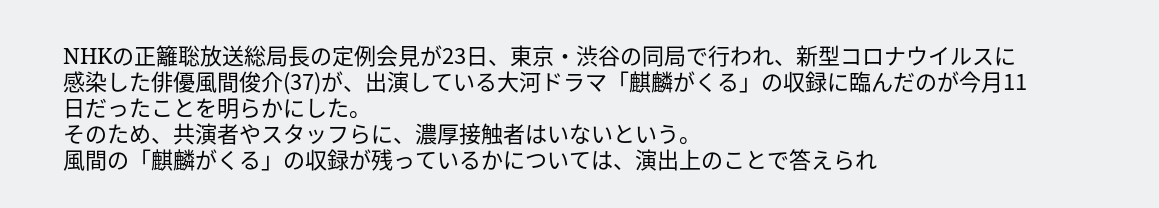NHKの正籬聡放送総局長の定例会見が23日、東京・渋谷の同局で行われ、新型コロナウイルスに感染した俳優風間俊介(37)が、出演している大河ドラマ「麒麟がくる」の収録に臨んだのが今月11日だったことを明らかにした。
そのため、共演者やスタッフらに、濃厚接触者はいないという。
風間の「麒麟がくる」の収録が残っているかについては、演出上のことで答えられ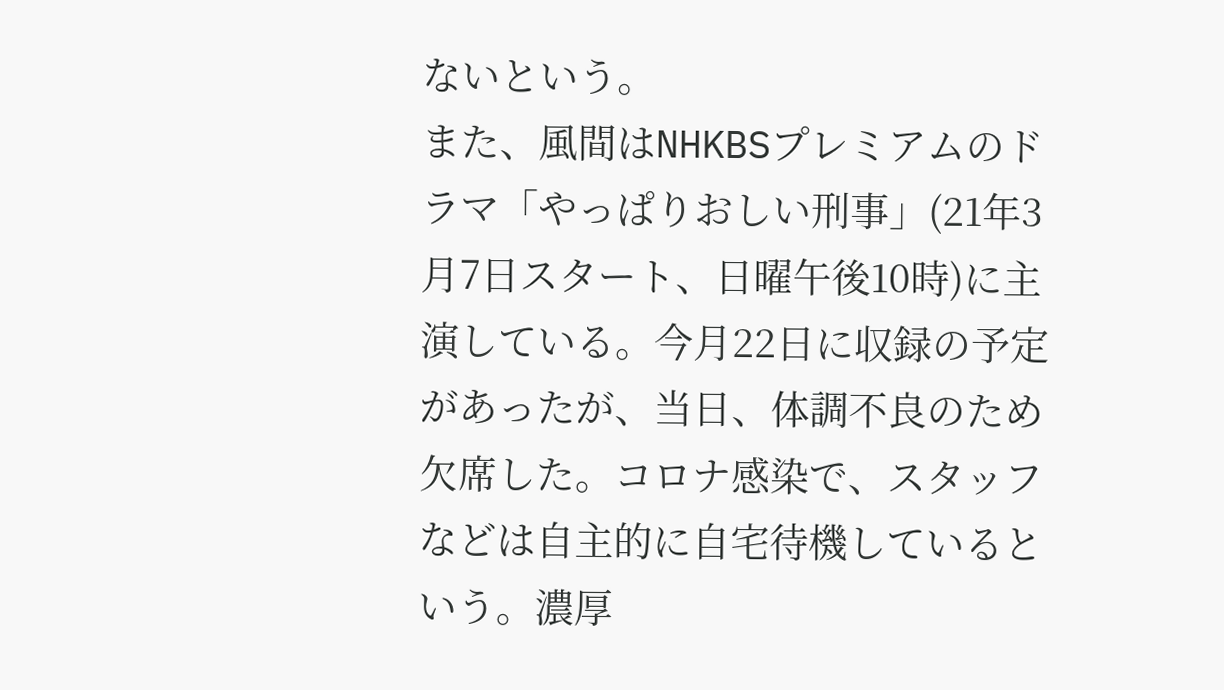ないという。
また、風間はNHKBSプレミアムのドラマ「やっぱりおしい刑事」(21年3月7日スタート、日曜午後10時)に主演している。今月22日に収録の予定があったが、当日、体調不良のため欠席した。コロナ感染で、スタッフなどは自主的に自宅待機しているという。濃厚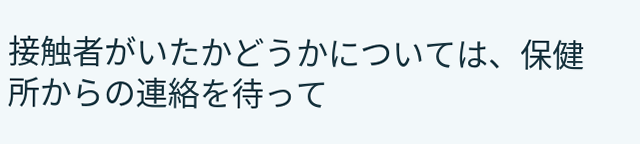接触者がいたかどうかについては、保健所からの連絡を待って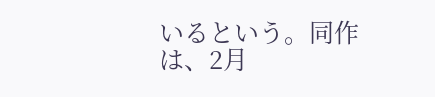いるという。同作は、2月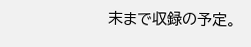末まで収録の予定。